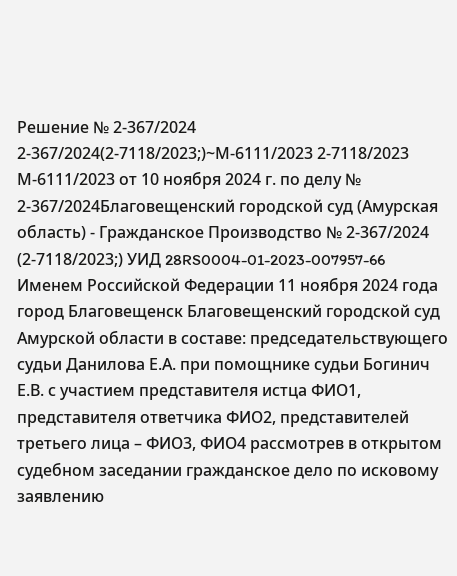Решение № 2-367/2024 2-367/2024(2-7118/2023;)~М-6111/2023 2-7118/2023 М-6111/2023 от 10 ноября 2024 г. по делу № 2-367/2024Благовещенский городской суд (Амурская область) - Гражданское Производство № 2-367/2024 (2-7118/2023;) УИД 28RS0004-01-2023-007957-66 Именем Российской Федерации 11 ноября 2024 года город Благовещенск Благовещенский городской суд Амурской области в составе: председательствующего судьи Данилова Е.А. при помощнике судьи Богинич Е.В. с участием представителя истца ФИО1, представителя ответчика ФИО2, представителей третьего лица – ФИО3, ФИО4 рассмотрев в открытом судебном заседании гражданское дело по исковому заявлению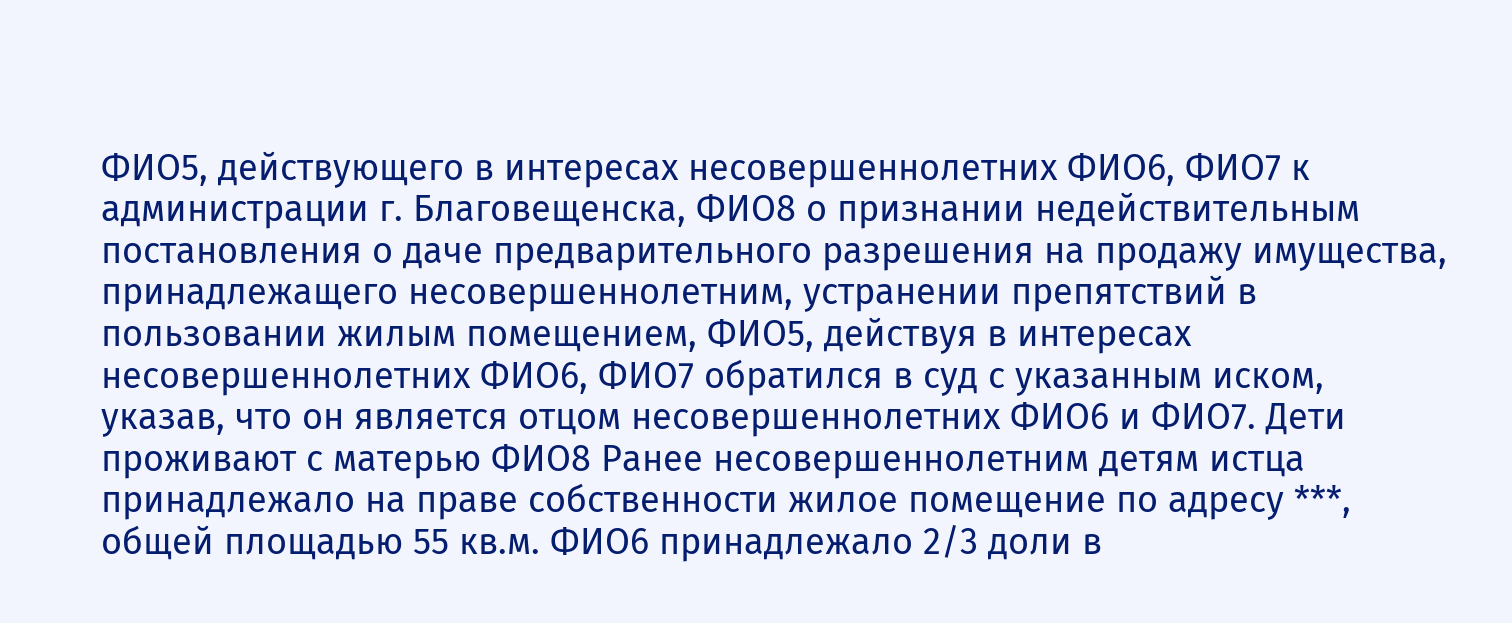ФИО5, действующего в интересах несовершеннолетних ФИО6, ФИО7 к администрации г. Благовещенска, ФИО8 о признании недействительным постановления о даче предварительного разрешения на продажу имущества, принадлежащего несовершеннолетним, устранении препятствий в пользовании жилым помещением, ФИО5, действуя в интересах несовершеннолетних ФИО6, ФИО7 обратился в суд с указанным иском, указав, что он является отцом несовершеннолетних ФИО6 и ФИО7. Дети проживают с матерью ФИО8 Ранее несовершеннолетним детям истца принадлежало на праве собственности жилое помещение по адресу ***, общей площадью 55 кв.м. ФИО6 принадлежало 2/3 доли в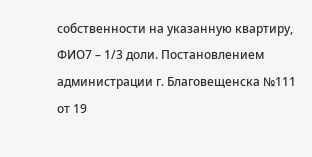собственности на указанную квартиру, ФИО7 – 1/3 доли. Постановлением администрации г. Благовещенска №111 от 19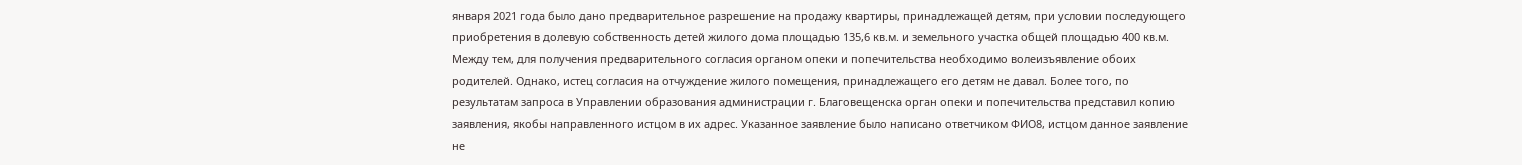января 2021 года было дано предварительное разрешение на продажу квартиры, принадлежащей детям, при условии последующего приобретения в долевую собственность детей жилого дома площадью 135,6 кв.м. и земельного участка общей площадью 400 кв.м. Между тем, для получения предварительного согласия органом опеки и попечительства необходимо волеизъявление обоих родителей. Однако, истец согласия на отчуждение жилого помещения, принадлежащего его детям не давал. Более того, по результатам запроса в Управлении образования администрации г. Благовещенска орган опеки и попечительства представил копию заявления, якобы направленного истцом в их адрес. Указанное заявление было написано ответчиком ФИО8, истцом данное заявление не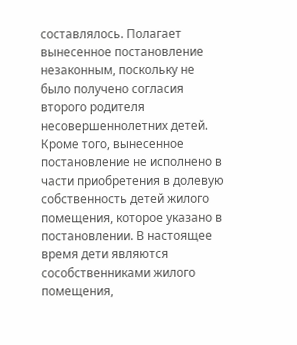составлялось. Полагает вынесенное постановление незаконным, поскольку не было получено согласия второго родителя несовершеннолетних детей. Кроме того, вынесенное постановление не исполнено в части приобретения в долевую собственность детей жилого помещения, которое указано в постановлении. В настоящее время дети являются сособственниками жилого помещения,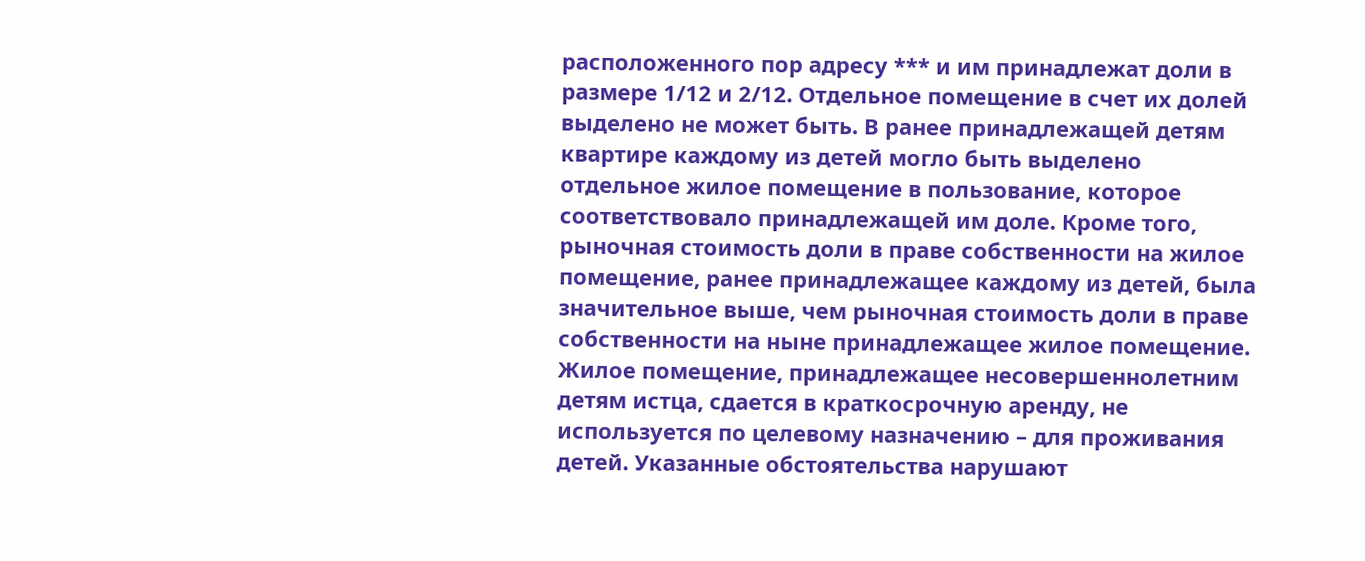расположенного пор адресу *** и им принадлежат доли в размере 1/12 и 2/12. Отдельное помещение в счет их долей выделено не может быть. В ранее принадлежащей детям квартире каждому из детей могло быть выделено отдельное жилое помещение в пользование, которое соответствовало принадлежащей им доле. Кроме того, рыночная стоимость доли в праве собственности на жилое помещение, ранее принадлежащее каждому из детей, была значительное выше, чем рыночная стоимость доли в праве собственности на ныне принадлежащее жилое помещение. Жилое помещение, принадлежащее несовершеннолетним детям истца, сдается в краткосрочную аренду, не используется по целевому назначению – для проживания детей. Указанные обстоятельства нарушают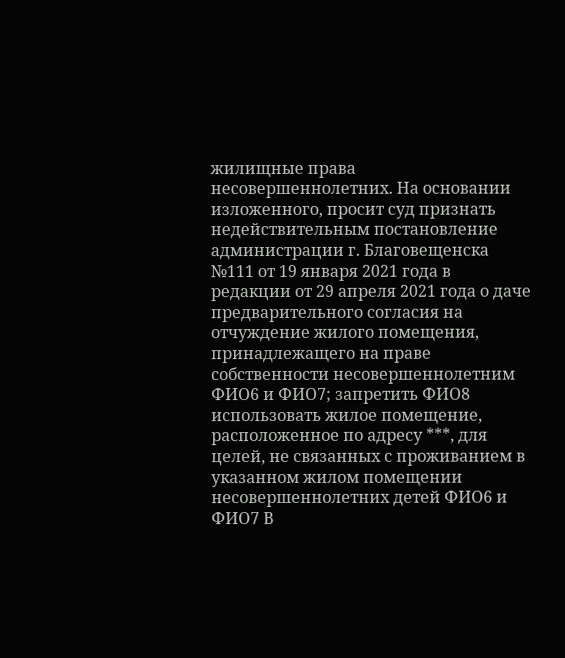жилищные права несовершеннолетних. На основании изложенного, просит суд признать недействительным постановление администрации г. Благовещенска №111 от 19 января 2021 года в редакции от 29 апреля 2021 года о даче предварительного согласия на отчуждение жилого помещения, принадлежащего на праве собственности несовершеннолетним ФИО6 и ФИО7; запретить ФИО8 использовать жилое помещение, расположенное по адресу ***, для целей, не связанных с проживанием в указанном жилом помещении несовершеннолетних детей ФИО6 и ФИО7 В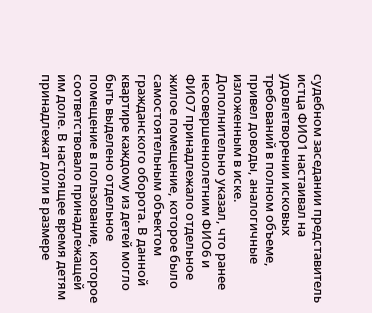судебном заседании представитель истца ФИО1 настаивал на удовлетворении исковых требований в полном объеме, привел доводы, аналогичные изложенным в иске. Дополнительно указал, что ранее несовершеннолетним ФИО6 и ФИО7 принадлежало отдельное жилое помещение, которое было самостоятельным объектом гражданского оборота. В данной квартире каждому из детей могло быть выделено отдельное помещение в пользование, которое соответствовало принадлежащей им доле. В настоящее время детям принадлежат доли в размере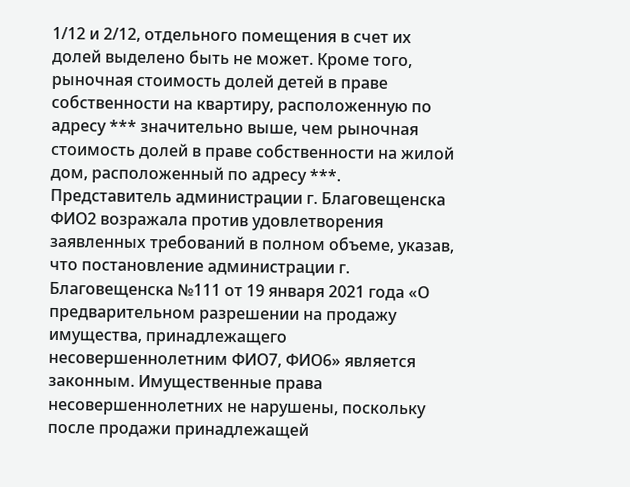1/12 и 2/12, отдельного помещения в счет их долей выделено быть не может. Кроме того, рыночная стоимость долей детей в праве собственности на квартиру, расположенную по адресу *** значительно выше, чем рыночная стоимость долей в праве собственности на жилой дом, расположенный по адресу ***. Представитель администрации г. Благовещенска ФИО2 возражала против удовлетворения заявленных требований в полном объеме, указав, что постановление администрации г. Благовещенска №111 от 19 января 2021 года «О предварительном разрешении на продажу имущества, принадлежащего несовершеннолетним ФИО7, ФИО6» является законным. Имущественные права несовершеннолетних не нарушены, поскольку после продажи принадлежащей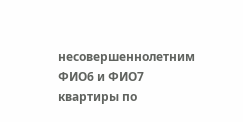несовершеннолетним ФИО6 и ФИО7 квартиры по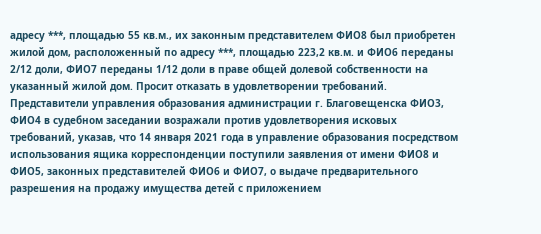адресу ***, площадью 55 кв.м., их законным представителем ФИО8 был приобретен жилой дом, расположенный по адресу ***, площадью 223,2 кв.м. и ФИО6 переданы 2/12 доли, ФИО7 переданы 1/12 доли в праве общей долевой собственности на указанный жилой дом. Просит отказать в удовлетворении требований. Представители управления образования администрации г. Благовещенска ФИО3, ФИО4 в судебном заседании возражали против удовлетворения исковых требований, указав, что 14 января 2021 года в управление образования посредством использования ящика корреспонденции поступили заявления от имени ФИО8 и ФИО5, законных представителей ФИО6 и ФИО7, о выдаче предварительного разрешения на продажу имущества детей с приложением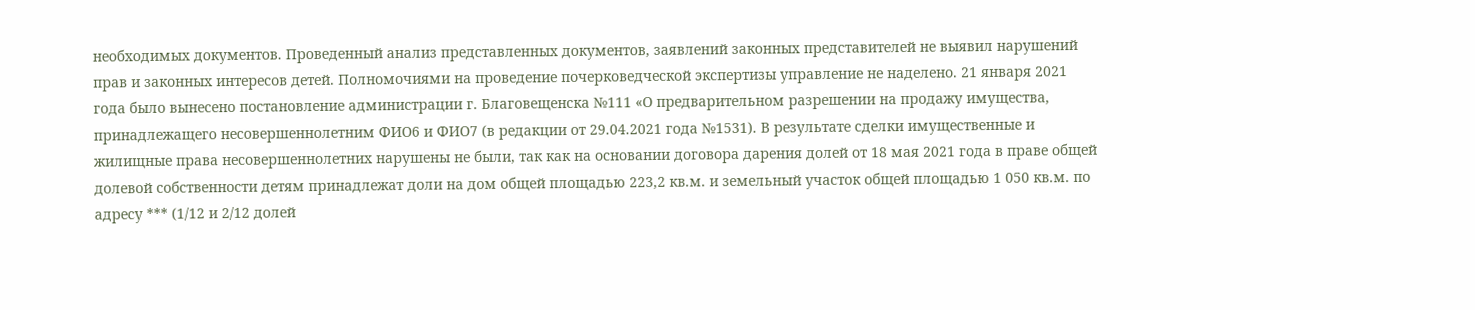необходимых документов. Проведенный анализ представленных документов, заявлений законных представителей не выявил нарушений прав и законных интересов детей. Полномочиями на проведение почерковедческой экспертизы управление не наделено. 21 января 2021 года было вынесено постановление администрации г. Благовещенска №111 «О предварительном разрешении на продажу имущества, принадлежащего несовершеннолетним ФИО6 и ФИО7 (в редакции от 29.04.2021 года №1531). В результате сделки имущественные и жилищные права несовершеннолетних нарушены не были, так как на основании договора дарения долей от 18 мая 2021 года в праве общей долевой собственности детям принадлежат доли на дом общей площадью 223,2 кв.м. и земельный участок общей площадью 1 050 кв.м. по адресу *** (1/12 и 2/12 долей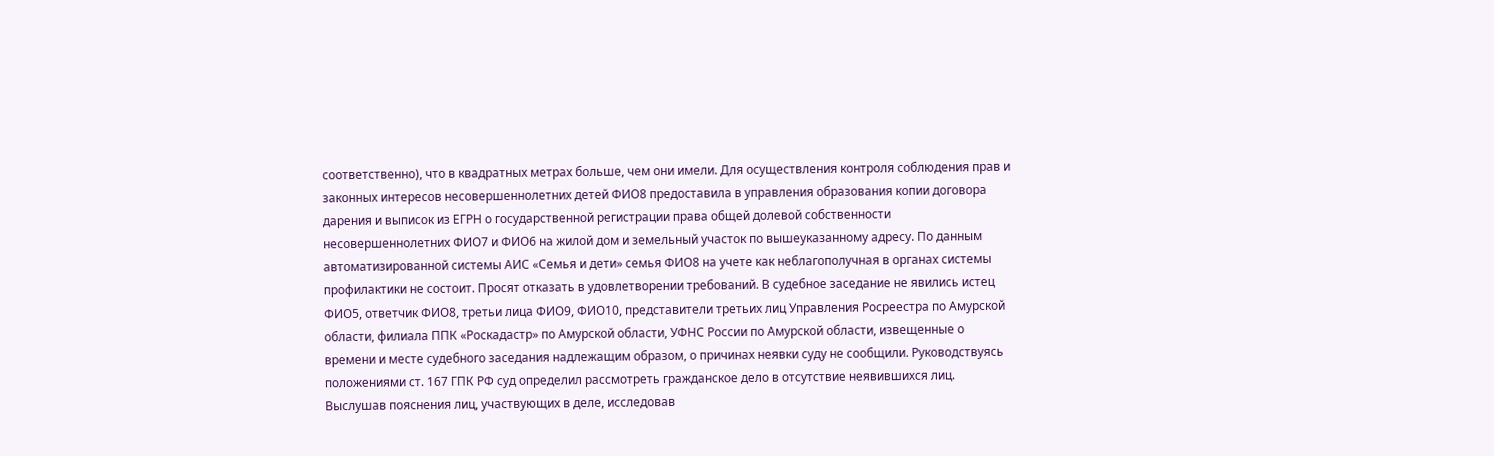соответственно), что в квадратных метрах больше, чем они имели. Для осуществления контроля соблюдения прав и законных интересов несовершеннолетних детей ФИО8 предоставила в управления образования копии договора дарения и выписок из ЕГРН о государственной регистрации права общей долевой собственности несовершеннолетних ФИО7 и ФИО6 на жилой дом и земельный участок по вышеуказанному адресу. По данным автоматизированной системы АИС «Семья и дети» семья ФИО8 на учете как неблагополучная в органах системы профилактики не состоит. Просят отказать в удовлетворении требований. В судебное заседание не явились истец ФИО5, ответчик ФИО8, третьи лица ФИО9, ФИО10, представители третьих лиц Управления Росреестра по Амурской области, филиала ППК «Роскадастр» по Амурской области, УФНС России по Амурской области, извещенные о времени и месте судебного заседания надлежащим образом, о причинах неявки суду не сообщили. Руководствуясь положениями ст. 167 ГПК РФ суд определил рассмотреть гражданское дело в отсутствие неявившихся лиц. Выслушав пояснения лиц, участвующих в деле, исследовав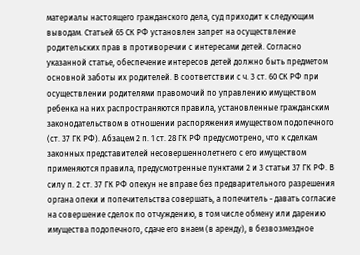материалы настоящего гражданского дела, суд приходит к следующим выводам. Статьей 65 СК РФ установлен запрет на осуществление родительских прав в противоречии с интересами детей. Согласно указанной статье, обеспечение интересов детей должно быть предметом основной заботы их родителей. В соответствии с ч. 3 ст. 60 СК РФ при осуществлении родителями правомочий по управлению имуществом ребенка на них распространяются правила, установленные гражданским законодательством в отношении распоряжения имуществом подопечного (ст. 37 ГК РФ). Абзацем 2 п. 1 ст. 28 ГК РФ предусмотрено, что к сделкам законных представителей несовершеннолетнего с его имуществом применяются правила, предусмотренные пунктами 2 и 3 статьи 37 ГК РФ. В силу п. 2 ст. 37 ГК РФ опекун не вправе без предварительного разрешения органа опеки и попечительства совершать, а попечитель - давать согласие на совершение сделок по отчуждению, в том числе обмену или дарению имущества подопечного, сдаче его внаем (в аренду), в безвозмездное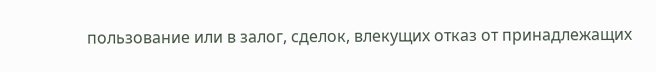пользование или в залог, сделок, влекущих отказ от принадлежащих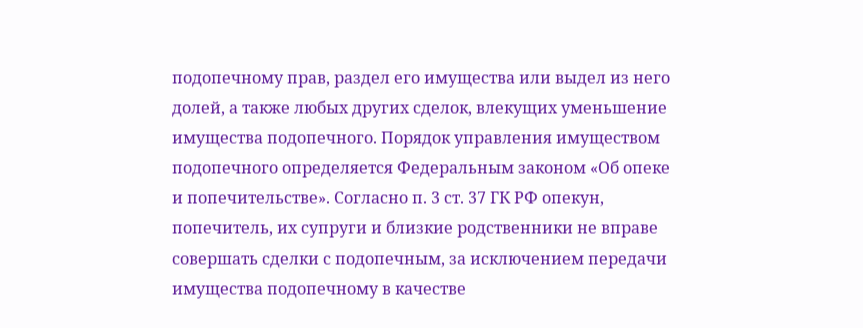подопечному прав, раздел его имущества или выдел из него долей, а также любых других сделок, влекущих уменьшение имущества подопечного. Порядок управления имуществом подопечного определяется Федеральным законом «Об опеке и попечительстве». Согласно п. 3 ст. 37 ГК РФ опекун, попечитель, их супруги и близкие родственники не вправе совершать сделки с подопечным, за исключением передачи имущества подопечному в качестве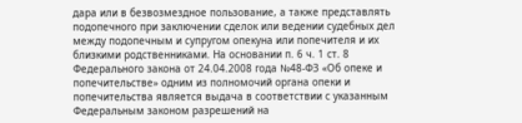дара или в безвозмездное пользование, а также представлять подопечного при заключении сделок или ведении судебных дел между подопечным и супругом опекуна или попечителя и их близкими родственниками. На основании п. 6 ч. 1 ст. 8 Федерального закона от 24.04.2008 года №48-ФЗ «Об опеке и попечительстве» одним из полномочий органа опеки и попечительства является выдача в соответствии с указанным Федеральным законом разрешений на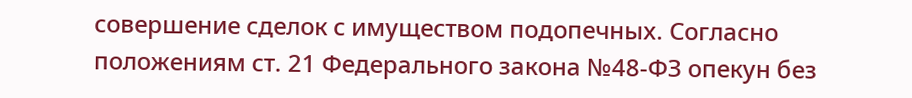совершение сделок с имуществом подопечных. Согласно положениям ст. 21 Федерального закона №48-ФЗ опекун без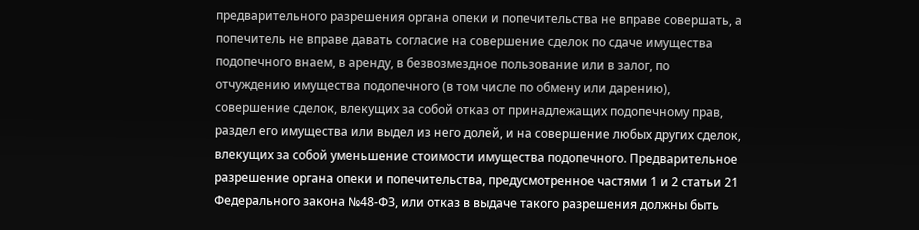предварительного разрешения органа опеки и попечительства не вправе совершать, а попечитель не вправе давать согласие на совершение сделок по сдаче имущества подопечного внаем, в аренду, в безвозмездное пользование или в залог, по отчуждению имущества подопечного (в том числе по обмену или дарению), совершение сделок, влекущих за собой отказ от принадлежащих подопечному прав, раздел его имущества или выдел из него долей, и на совершение любых других сделок, влекущих за собой уменьшение стоимости имущества подопечного. Предварительное разрешение органа опеки и попечительства, предусмотренное частями 1 и 2 статьи 21 Федерального закона №48-ФЗ, или отказ в выдаче такого разрешения должны быть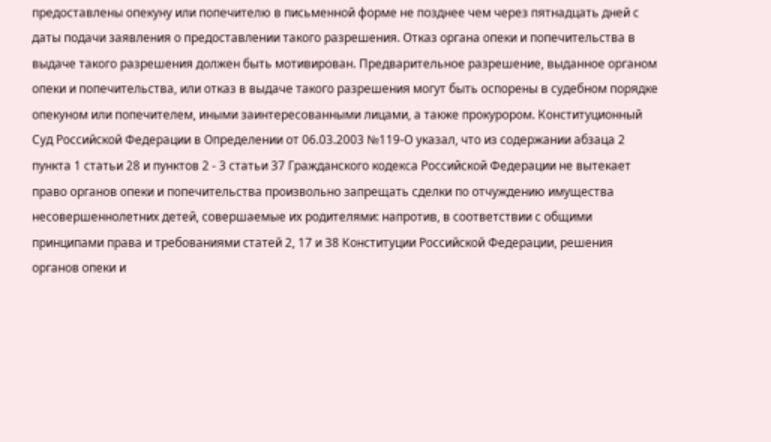предоставлены опекуну или попечителю в письменной форме не позднее чем через пятнадцать дней с даты подачи заявления о предоставлении такого разрешения. Отказ органа опеки и попечительства в выдаче такого разрешения должен быть мотивирован. Предварительное разрешение, выданное органом опеки и попечительства, или отказ в выдаче такого разрешения могут быть оспорены в судебном порядке опекуном или попечителем, иными заинтересованными лицами, а также прокурором. Конституционный Суд Российской Федерации в Определении от 06.03.2003 №119-О указал, что из содержании абзаца 2 пункта 1 статьи 28 и пунктов 2 - 3 статьи 37 Гражданского кодекса Российской Федерации не вытекает право органов опеки и попечительства произвольно запрещать сделки по отчуждению имущества несовершеннолетних детей, совершаемые их родителями: напротив, в соответствии с общими принципами права и требованиями статей 2, 17 и 38 Конституции Российской Федерации, решения органов опеки и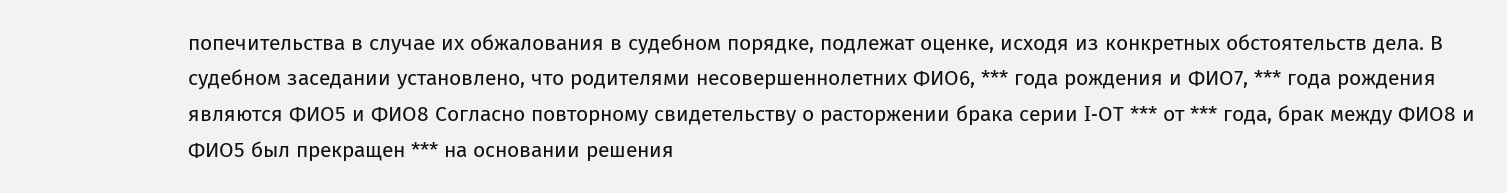попечительства в случае их обжалования в судебном порядке, подлежат оценке, исходя из конкретных обстоятельств дела. В судебном заседании установлено, что родителями несовершеннолетних ФИО6, *** года рождения и ФИО7, *** года рождения являются ФИО5 и ФИО8 Согласно повторному свидетельству о расторжении брака серии I-ОТ *** от *** года, брак между ФИО8 и ФИО5 был прекращен *** на основании решения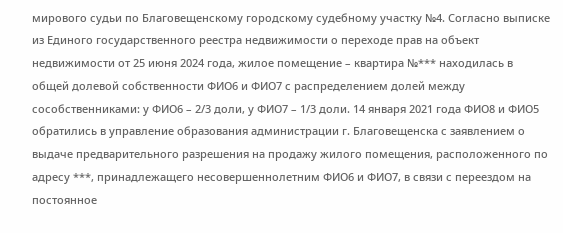мирового судьи по Благовещенскому городскому судебному участку №4. Согласно выписке из Единого государственного реестра недвижимости о переходе прав на объект недвижимости от 25 июня 2024 года, жилое помещение – квартира №*** находилась в общей долевой собственности ФИО6 и ФИО7 с распределением долей между сособственниками: у ФИО6 – 2/3 доли, у ФИО7 – 1/3 доли. 14 января 2021 года ФИО8 и ФИО5 обратились в управление образования администрации г. Благовещенска с заявлением о выдаче предварительного разрешения на продажу жилого помещения, расположенного по адресу ***, принадлежащего несовершеннолетним ФИО6 и ФИО7, в связи с переездом на постоянное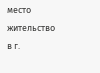место жительство в г.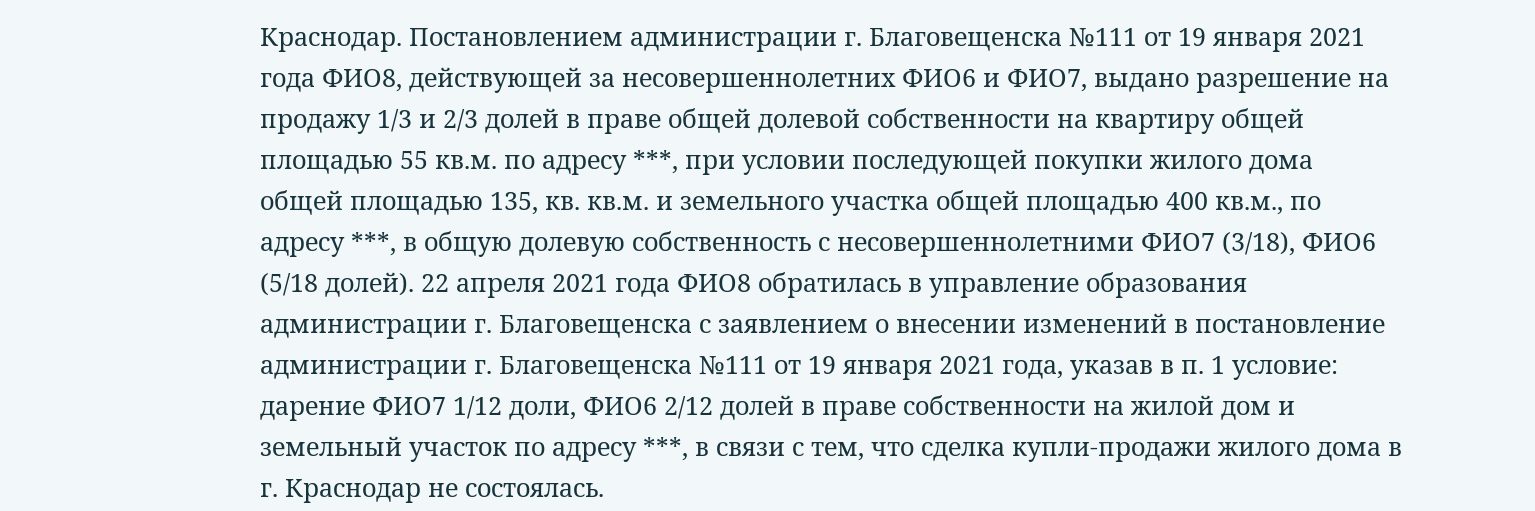Краснодар. Постановлением администрации г. Благовещенска №111 от 19 января 2021 года ФИО8, действующей за несовершеннолетних ФИО6 и ФИО7, выдано разрешение на продажу 1/3 и 2/3 долей в праве общей долевой собственности на квартиру общей площадью 55 кв.м. по адресу ***, при условии последующей покупки жилого дома общей площадью 135, кв. кв.м. и земельного участка общей площадью 400 кв.м., по адресу ***, в общую долевую собственность с несовершеннолетними ФИО7 (3/18), ФИО6 (5/18 долей). 22 апреля 2021 года ФИО8 обратилась в управление образования администрации г. Благовещенска с заявлением о внесении изменений в постановление администрации г. Благовещенска №111 от 19 января 2021 года, указав в п. 1 условие: дарение ФИО7 1/12 доли, ФИО6 2/12 долей в праве собственности на жилой дом и земельный участок по адресу ***, в связи с тем, что сделка купли-продажи жилого дома в г. Краснодар не состоялась.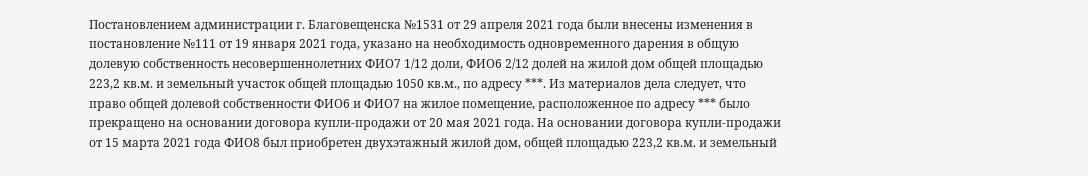Постановлением администрации г. Благовещенска №1531 от 29 апреля 2021 года были внесены изменения в постановление №111 от 19 января 2021 года, указано на необходимость одновременного дарения в общую долевую собственность несовершеннолетних ФИО7 1/12 доли, ФИО6 2/12 долей на жилой дом общей площадью 223,2 кв.м. и земельный участок общей площадью 1050 кв.м., по адресу ***. Из материалов дела следует, что право общей долевой собственности ФИО6 и ФИО7 на жилое помещение, расположенное по адресу *** было прекращено на основании договора купли-продажи от 20 мая 2021 года. На основании договора купли-продажи от 15 марта 2021 года ФИО8 был приобретен двухэтажный жилой дом, общей площадью 223,2 кв.м. и земельный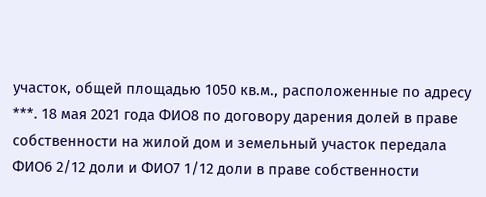участок, общей площадью 1050 кв.м., расположенные по адресу ***. 18 мая 2021 года ФИО8 по договору дарения долей в праве собственности на жилой дом и земельный участок передала ФИО6 2/12 доли и ФИО7 1/12 доли в праве собственности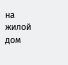на жилой дом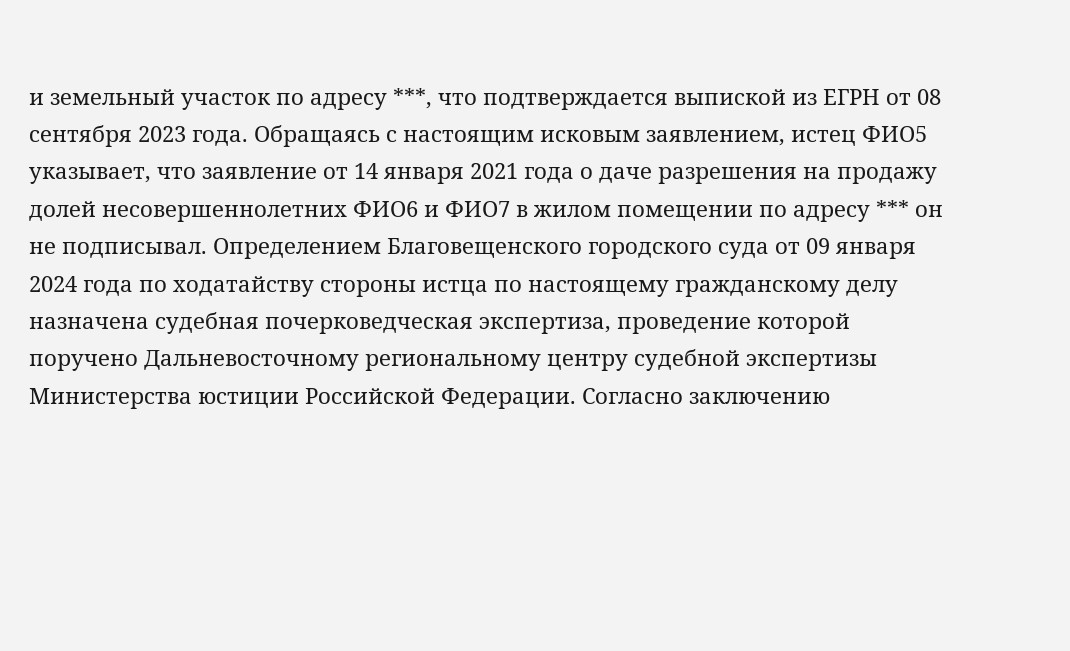и земельный участок по адресу ***, что подтверждается выпиской из ЕГРН от 08 сентября 2023 года. Обращаясь с настоящим исковым заявлением, истец ФИО5 указывает, что заявление от 14 января 2021 года о даче разрешения на продажу долей несовершеннолетних ФИО6 и ФИО7 в жилом помещении по адресу *** он не подписывал. Определением Благовещенского городского суда от 09 января 2024 года по ходатайству стороны истца по настоящему гражданскому делу назначена судебная почерковедческая экспертиза, проведение которой поручено Дальневосточному региональному центру судебной экспертизы Министерства юстиции Российской Федерации. Согласно заключению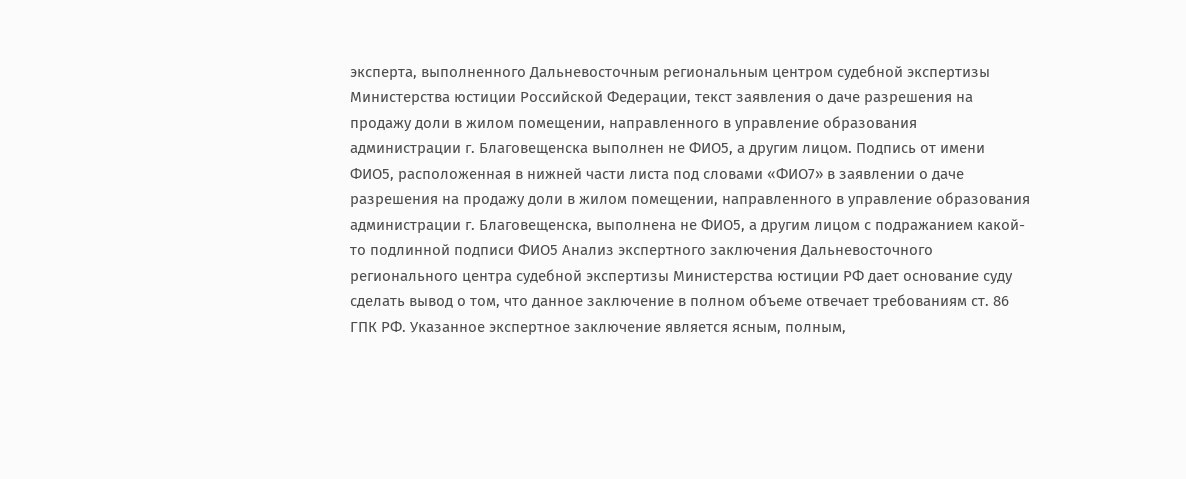эксперта, выполненного Дальневосточным региональным центром судебной экспертизы Министерства юстиции Российской Федерации, текст заявления о даче разрешения на продажу доли в жилом помещении, направленного в управление образования администрации г. Благовещенска выполнен не ФИО5, а другим лицом. Подпись от имени ФИО5, расположенная в нижней части листа под словами «ФИО7» в заявлении о даче разрешения на продажу доли в жилом помещении, направленного в управление образования администрации г. Благовещенска, выполнена не ФИО5, а другим лицом с подражанием какой-то подлинной подписи ФИО5 Анализ экспертного заключения Дальневосточного регионального центра судебной экспертизы Министерства юстиции РФ дает основание суду сделать вывод о том, что данное заключение в полном объеме отвечает требованиям ст. 86 ГПК РФ. Указанное экспертное заключение является ясным, полным,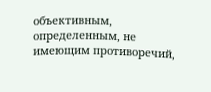объективным, определенным, не имеющим противоречий,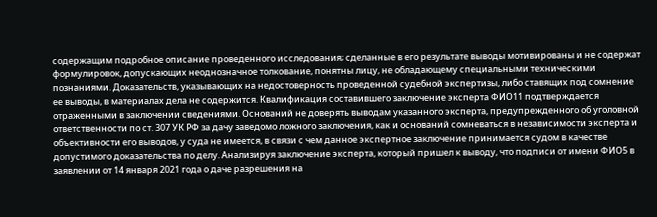содержащим подробное описание проведенного исследования; сделанные в его результате выводы мотивированы и не содержат формулировок, допускающих неоднозначное толкование, понятны лицу, не обладающему специальными техническими познаниями. Доказательств, указывающих на недостоверность проведенной судебной экспертизы, либо ставящих под сомнение ее выводы, в материалах дела не содержится. Квалификация составившего заключение эксперта ФИО11 подтверждается отраженными в заключении сведениями. Оснований не доверять выводам указанного эксперта, предупрежденного об уголовной ответственности по ст. 307 УК РФ за дачу заведомо ложного заключения, как и оснований сомневаться в независимости эксперта и объективности его выводов, у суда не имеется, в связи с чем данное экспертное заключение принимается судом в качестве допустимого доказательства по делу. Анализируя заключение эксперта, который пришел к выводу, что подписи от имени ФИО5 в заявлении от 14 января 2021 года о даче разрешения на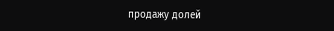продажу долей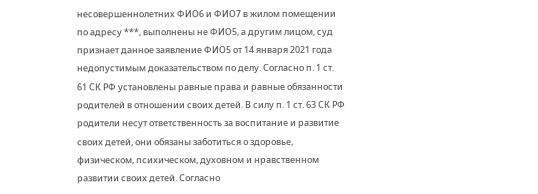несовершеннолетних ФИО6 и ФИО7 в жилом помещении по адресу ***, выполнены не ФИО5, а другим лицом, суд признает данное заявление ФИО5 от 14 января 2021 года недопустимым доказательством по делу. Согласно п. 1 ст. 61 СК РФ установлены равные права и равные обязанности родителей в отношении своих детей. В силу п. 1 ст. 63 СК РФ родители несут ответственность за воспитание и развитие своих детей, они обязаны заботиться о здоровье, физическом, психическом, духовном и нравственном развитии своих детей. Согласно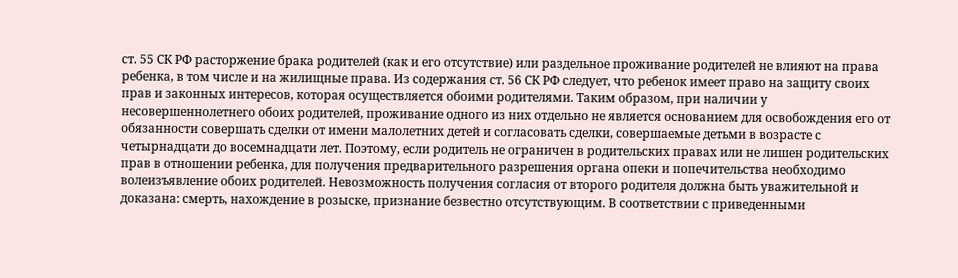ст. 55 СК РФ расторжение брака родителей (как и его отсутствие) или раздельное проживание родителей не влияют на права ребенка, в том числе и на жилищные права. Из содержания ст. 56 СК РФ следует, что ребенок имеет право на защиту своих прав и законных интересов, которая осуществляется обоими родителями. Таким образом, при наличии у несовершеннолетнего обоих родителей, проживание одного из них отдельно не является основанием для освобождения его от обязанности совершать сделки от имени малолетних детей и согласовать сделки, совершаемые детьми в возрасте с четырнадцати до восемнадцати лет. Поэтому, если родитель не ограничен в родительских правах или не лишен родительских прав в отношении ребенка, для получения предварительного разрешения органа опеки и попечительства необходимо волеизъявление обоих родителей. Невозможность получения согласия от второго родителя должна быть уважительной и доказана: смерть, нахождение в розыске, признание безвестно отсутствующим. В соответствии с приведенными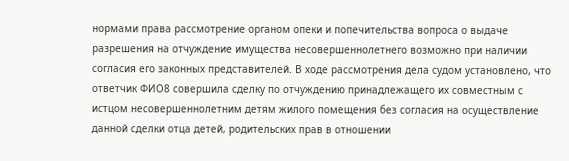нормами права рассмотрение органом опеки и попечительства вопроса о выдаче разрешения на отчуждение имущества несовершеннолетнего возможно при наличии согласия его законных представителей. В ходе рассмотрения дела судом установлено, что ответчик ФИО8 совершила сделку по отчуждению принадлежащего их совместным с истцом несовершеннолетним детям жилого помещения без согласия на осуществление данной сделки отца детей, родительских прав в отношении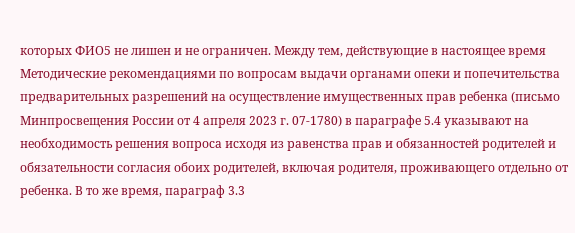которых ФИО5 не лишен и не ограничен. Между тем, действующие в настоящее время Методические рекомендациями по вопросам выдачи органами опеки и попечительства предварительных разрешений на осуществление имущественных прав ребенка (письмо Минпросвещения России от 4 апреля 2023 г. 07-1780) в параграфе 5.4 указывают на необходимость решения вопроса исходя из равенства прав и обязанностей родителей и обязательности согласия обоих родителей, включая родителя, проживающего отдельно от ребенка. В то же время, параграф 3.3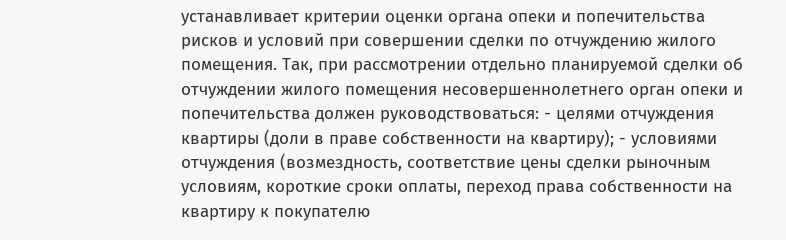устанавливает критерии оценки органа опеки и попечительства рисков и условий при совершении сделки по отчуждению жилого помещения. Так, при рассмотрении отдельно планируемой сделки об отчуждении жилого помещения несовершеннолетнего орган опеки и попечительства должен руководствоваться: - целями отчуждения квартиры (доли в праве собственности на квартиру); - условиями отчуждения (возмездность, соответствие цены сделки рыночным условиям, короткие сроки оплаты, переход права собственности на квартиру к покупателю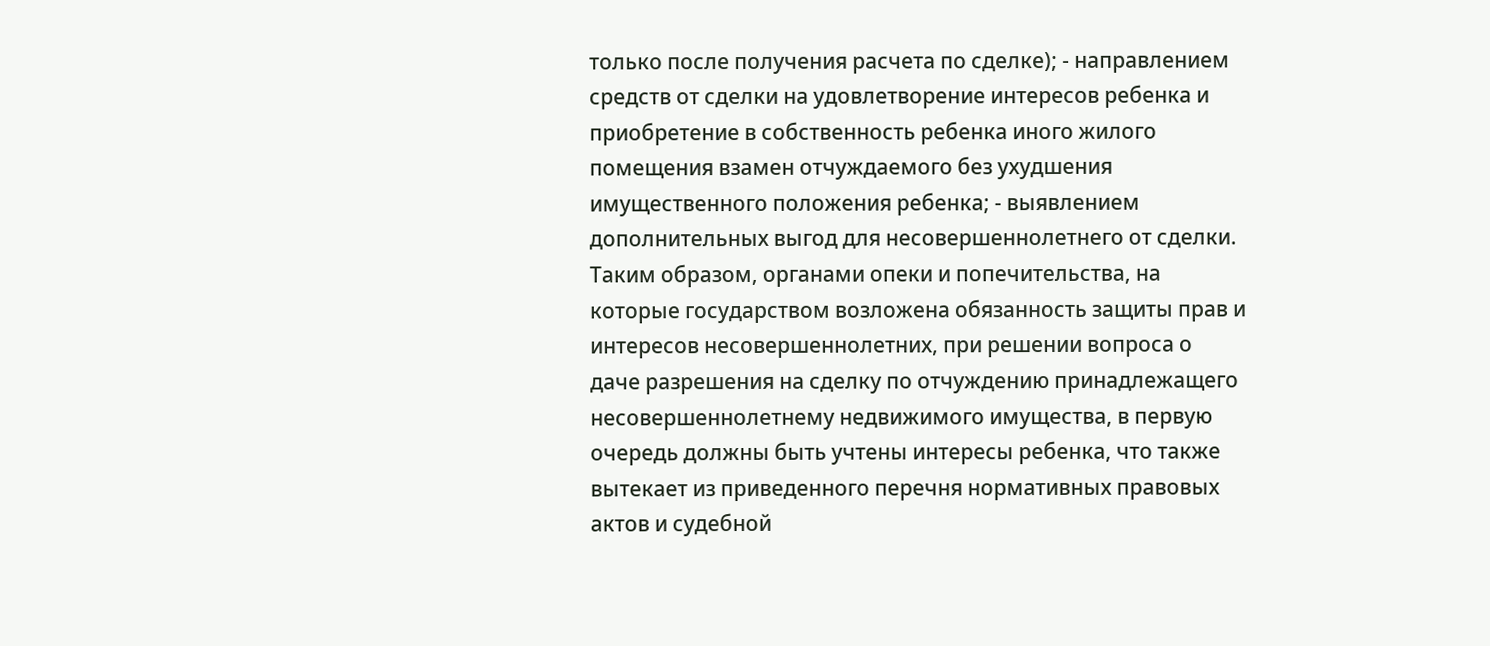только после получения расчета по сделке); - направлением средств от сделки на удовлетворение интересов ребенка и приобретение в собственность ребенка иного жилого помещения взамен отчуждаемого без ухудшения имущественного положения ребенка; - выявлением дополнительных выгод для несовершеннолетнего от сделки. Таким образом, органами опеки и попечительства, на которые государством возложена обязанность защиты прав и интересов несовершеннолетних, при решении вопроса о даче разрешения на сделку по отчуждению принадлежащего несовершеннолетнему недвижимого имущества, в первую очередь должны быть учтены интересы ребенка, что также вытекает из приведенного перечня нормативных правовых актов и судебной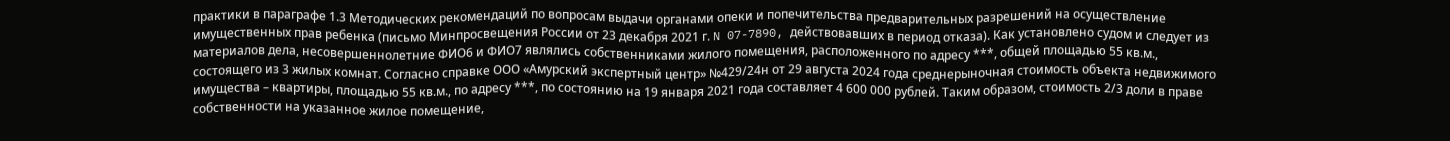практики в параграфе 1.3 Методических рекомендаций по вопросам выдачи органами опеки и попечительства предварительных разрешений на осуществление имущественных прав ребенка (письмо Минпросвещения России от 23 декабря 2021 г. N 07-7890, действовавших в период отказа). Как установлено судом и следует из материалов дела, несовершеннолетние ФИО6 и ФИО7 являлись собственниками жилого помещения, расположенного по адресу ***, общей площадью 55 кв.м., состоящего из 3 жилых комнат. Согласно справке ООО «Амурский экспертный центр» №429/24н от 29 августа 2024 года среднерыночная стоимость объекта недвижимого имущества – квартиры, площадью 55 кв.м., по адресу ***, по состоянию на 19 января 2021 года составляет 4 600 000 рублей. Таким образом, стоимость 2/3 доли в праве собственности на указанное жилое помещение,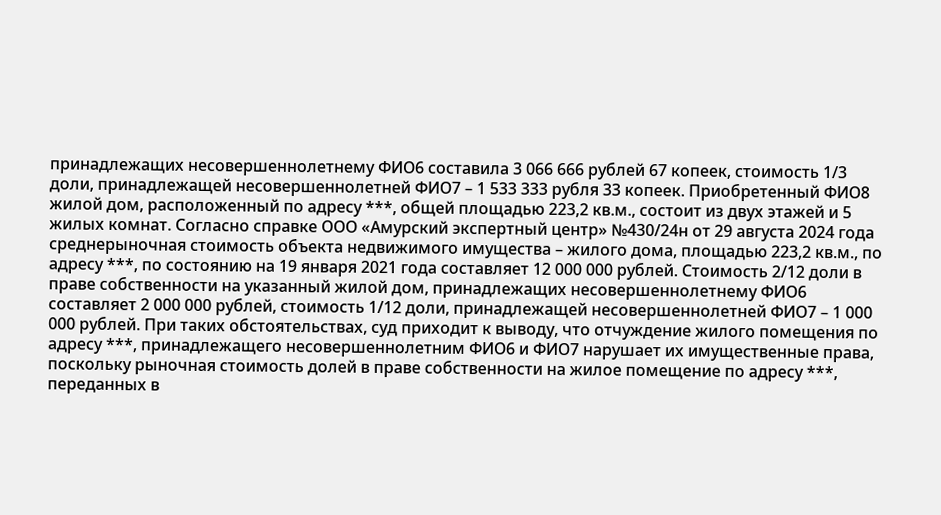принадлежащих несовершеннолетнему ФИО6 составила 3 066 666 рублей 67 копеек, стоимость 1/3 доли, принадлежащей несовершеннолетней ФИО7 – 1 533 333 рубля 33 копеек. Приобретенный ФИО8 жилой дом, расположенный по адресу ***, общей площадью 223,2 кв.м., состоит из двух этажей и 5 жилых комнат. Согласно справке ООО «Амурский экспертный центр» №430/24н от 29 августа 2024 года среднерыночная стоимость объекта недвижимого имущества – жилого дома, площадью 223,2 кв.м., по адресу ***, по состоянию на 19 января 2021 года составляет 12 000 000 рублей. Стоимость 2/12 доли в праве собственности на указанный жилой дом, принадлежащих несовершеннолетнему ФИО6 составляет 2 000 000 рублей, стоимость 1/12 доли, принадлежащей несовершеннолетней ФИО7 – 1 000 000 рублей. При таких обстоятельствах, суд приходит к выводу, что отчуждение жилого помещения по адресу ***, принадлежащего несовершеннолетним ФИО6 и ФИО7 нарушает их имущественные права, поскольку рыночная стоимость долей в праве собственности на жилое помещение по адресу ***, переданных в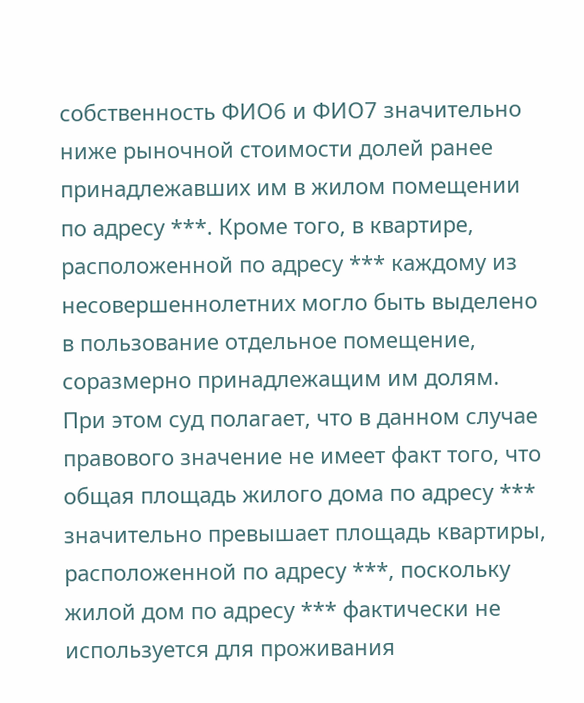собственность ФИО6 и ФИО7 значительно ниже рыночной стоимости долей ранее принадлежавших им в жилом помещении по адресу ***. Кроме того, в квартире, расположенной по адресу *** каждому из несовершеннолетних могло быть выделено в пользование отдельное помещение, соразмерно принадлежащим им долям. При этом суд полагает, что в данном случае правового значение не имеет факт того, что общая площадь жилого дома по адресу *** значительно превышает площадь квартиры, расположенной по адресу ***, поскольку жилой дом по адресу *** фактически не используется для проживания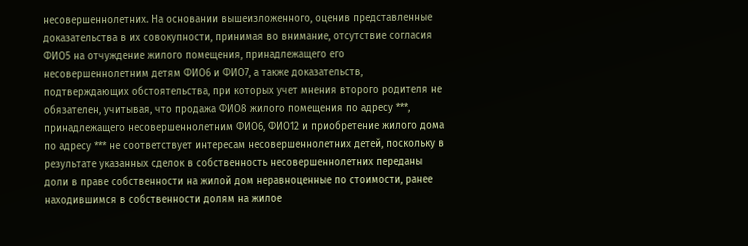несовершеннолетних. На основании вышеизложенного, оценив представленные доказательства в их совокупности, принимая во внимание, отсутствие согласия ФИО5 на отчуждение жилого помещения, принадлежащего его несовершеннолетним детям ФИО6 и ФИО7, а также доказательств, подтверждающих обстоятельства, при которых учет мнения второго родителя не обязателен, учитывая, что продажа ФИО8 жилого помещения по адресу ***, принадлежащего несовершеннолетним ФИО6, ФИО12 и приобретение жилого дома по адресу *** не соответствует интересам несовершеннолетних детей, поскольку в результате указанных сделок в собственность несовершеннолетних переданы доли в праве собственности на жилой дом неравноценные по стоимости, ранее находившимся в собственности долям на жилое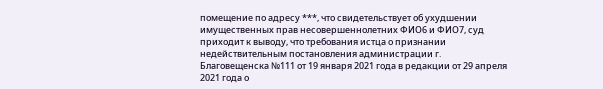помещение по адресу ***, что свидетельствует об ухудшении имущественных прав несовершеннолетних ФИО6 и ФИО7, суд приходит к выводу, что требования истца о признании недействительным постановления администрации г. Благовещенска №111 от 19 января 2021 года в редакции от 29 апреля 2021 года о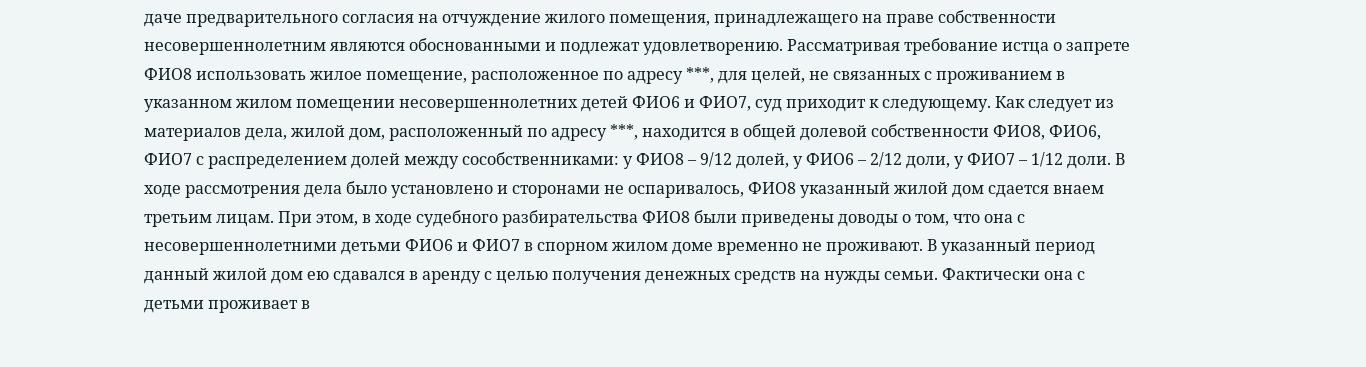даче предварительного согласия на отчуждение жилого помещения, принадлежащего на праве собственности несовершеннолетним являются обоснованными и подлежат удовлетворению. Рассматривая требование истца о запрете ФИО8 использовать жилое помещение, расположенное по адресу ***, для целей, не связанных с проживанием в указанном жилом помещении несовершеннолетних детей ФИО6 и ФИО7, суд приходит к следующему. Как следует из материалов дела, жилой дом, расположенный по адресу ***, находится в общей долевой собственности ФИО8, ФИО6, ФИО7 с распределением долей между сособственниками: у ФИО8 – 9/12 долей, у ФИО6 – 2/12 доли, у ФИО7 – 1/12 доли. В ходе рассмотрения дела было установлено и сторонами не оспаривалось, ФИО8 указанный жилой дом сдается внаем третьим лицам. При этом, в ходе судебного разбирательства ФИО8 были приведены доводы о том, что она с несовершеннолетними детьми ФИО6 и ФИО7 в спорном жилом доме временно не проживают. В указанный период данный жилой дом ею сдавался в аренду с целью получения денежных средств на нужды семьи. Фактически она с детьми проживает в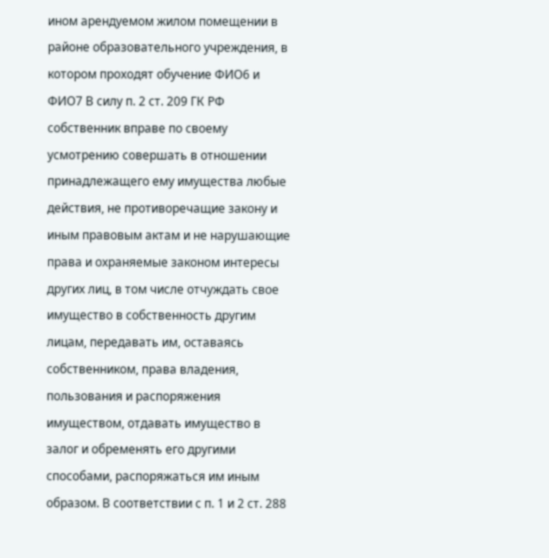ином арендуемом жилом помещении в районе образовательного учреждения, в котором проходят обучение ФИО6 и ФИО7 В силу п. 2 ст. 209 ГК РФ собственник вправе по своему усмотрению совершать в отношении принадлежащего ему имущества любые действия, не противоречащие закону и иным правовым актам и не нарушающие права и охраняемые законом интересы других лиц, в том числе отчуждать свое имущество в собственность другим лицам, передавать им, оставаясь собственником, права владения, пользования и распоряжения имуществом, отдавать имущество в залог и обременять его другими способами, распоряжаться им иным образом. В соответствии с п. 1 и 2 ст. 288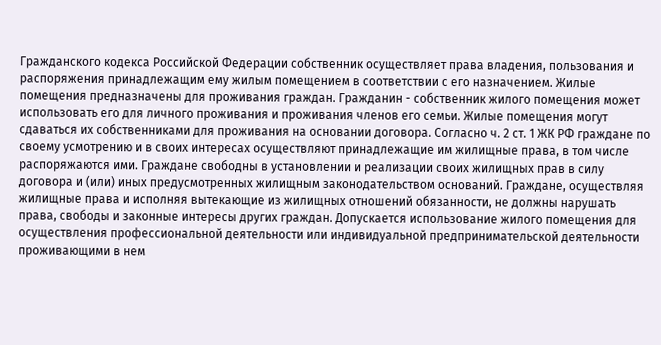Гражданского кодекса Российской Федерации собственник осуществляет права владения, пользования и распоряжения принадлежащим ему жилым помещением в соответствии с его назначением. Жилые помещения предназначены для проживания граждан. Гражданин - собственник жилого помещения может использовать его для личного проживания и проживания членов его семьи. Жилые помещения могут сдаваться их собственниками для проживания на основании договора. Согласно ч. 2 ст. 1 ЖК РФ граждане по своему усмотрению и в своих интересах осуществляют принадлежащие им жилищные права, в том числе распоряжаются ими. Граждане свободны в установлении и реализации своих жилищных прав в силу договора и (или) иных предусмотренных жилищным законодательством оснований. Граждане, осуществляя жилищные права и исполняя вытекающие из жилищных отношений обязанности, не должны нарушать права, свободы и законные интересы других граждан. Допускается использование жилого помещения для осуществления профессиональной деятельности или индивидуальной предпринимательской деятельности проживающими в нем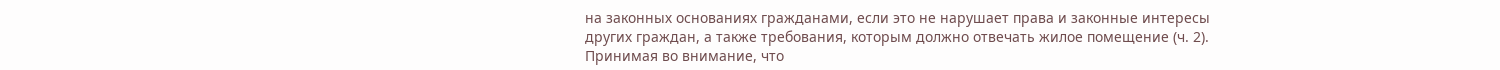на законных основаниях гражданами, если это не нарушает права и законные интересы других граждан, а также требования, которым должно отвечать жилое помещение (ч. 2). Принимая во внимание, что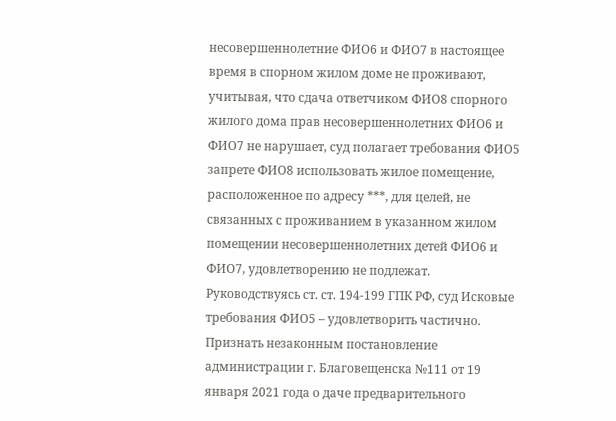несовершеннолетние ФИО6 и ФИО7 в настоящее время в спорном жилом доме не проживают, учитывая, что сдача ответчиком ФИО8 спорного жилого дома прав несовершеннолетних ФИО6 и ФИО7 не нарушает, суд полагает требования ФИО5 запрете ФИО8 использовать жилое помещение, расположенное по адресу ***, для целей, не связанных с проживанием в указанном жилом помещении несовершеннолетних детей ФИО6 и ФИО7, удовлетворению не подлежат. Руководствуясь ст. ст. 194-199 ГПК РФ, суд Исковые требования ФИО5 – удовлетворить частично. Признать незаконным постановление администрации г. Благовещенска №111 от 19 января 2021 года о даче предварительного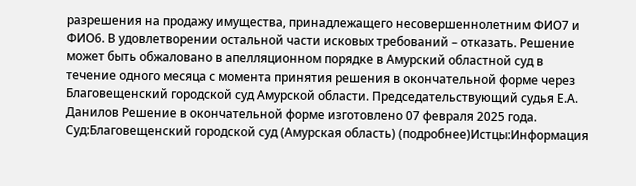разрешения на продажу имущества, принадлежащего несовершеннолетним ФИО7 и ФИО6. В удовлетворении остальной части исковых требований – отказать. Решение может быть обжаловано в апелляционном порядке в Амурский областной суд в течение одного месяца с момента принятия решения в окончательной форме через Благовещенский городской суд Амурской области. Председательствующий судья Е.А. Данилов Решение в окончательной форме изготовлено 07 февраля 2025 года. Суд:Благовещенский городской суд (Амурская область) (подробнее)Истцы:Информация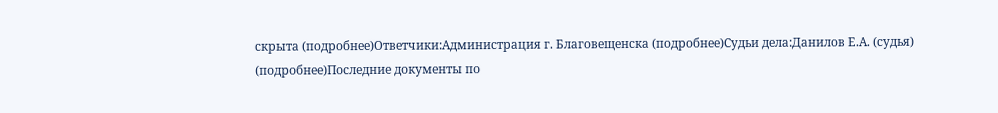скрыта (подробнее)Ответчики:Администрация г. Благовещенска (подробнее)Судьи дела:Данилов Е.А. (судья) (подробнее)Последние документы по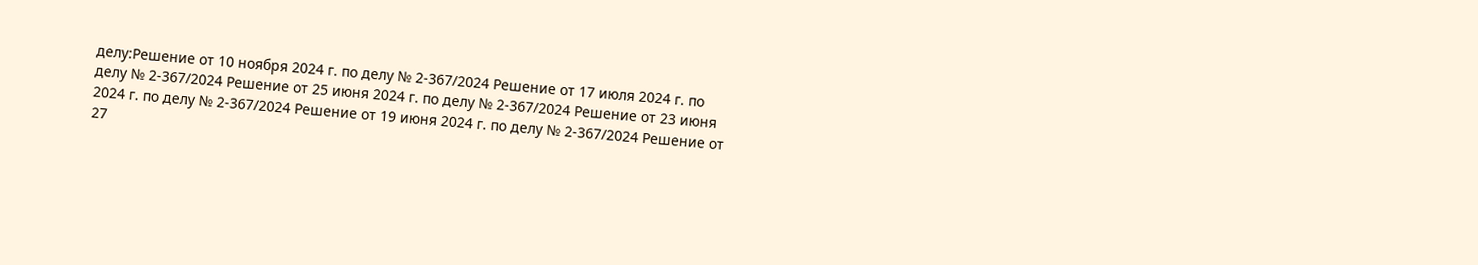делу:Решение от 10 ноября 2024 г. по делу № 2-367/2024 Решение от 17 июля 2024 г. по делу № 2-367/2024 Решение от 25 июня 2024 г. по делу № 2-367/2024 Решение от 23 июня 2024 г. по делу № 2-367/2024 Решение от 19 июня 2024 г. по делу № 2-367/2024 Решение от 27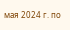мая 2024 г. по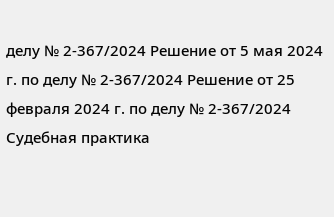делу № 2-367/2024 Решение от 5 мая 2024 г. по делу № 2-367/2024 Решение от 25 февраля 2024 г. по делу № 2-367/2024 Судебная практика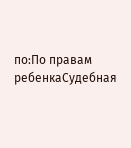по:По правам ребенкаСудебная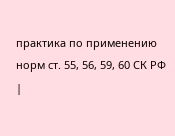практика по применению норм ст. 55, 56, 59, 60 СК РФ
|